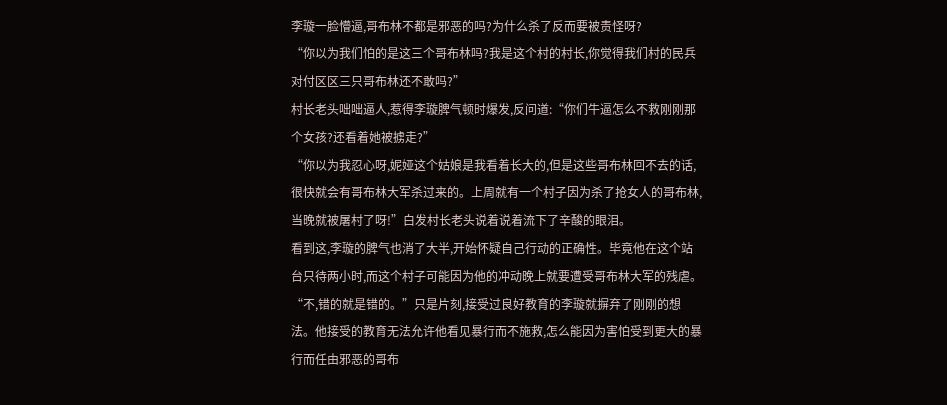李璇一脸懵逼,哥布林不都是邪恶的吗?为什么杀了反而要被责怪呀?
“你以为我们怕的是这三个哥布林吗?我是这个村的村长,你觉得我们村的民兵对付区区三只哥布林还不敢吗?”
村长老头咄咄逼人,惹得李璇脾气顿时爆发,反问道:“你们牛逼怎么不救刚刚那个女孩?还看着她被掳走?”
“你以为我忍心呀,妮娅这个姑娘是我看着长大的,但是这些哥布林回不去的话,很快就会有哥布林大军杀过来的。上周就有一个村子因为杀了抢女人的哥布林,当晚就被屠村了呀!”白发村长老头说着说着流下了辛酸的眼泪。
看到这,李璇的脾气也消了大半,开始怀疑自己行动的正确性。毕竟他在这个站台只待两小时,而这个村子可能因为他的冲动晚上就要遭受哥布林大军的残虐。
“不,错的就是错的。”只是片刻,接受过良好教育的李璇就摒弃了刚刚的想法。他接受的教育无法允许他看见暴行而不施救,怎么能因为害怕受到更大的暴行而任由邪恶的哥布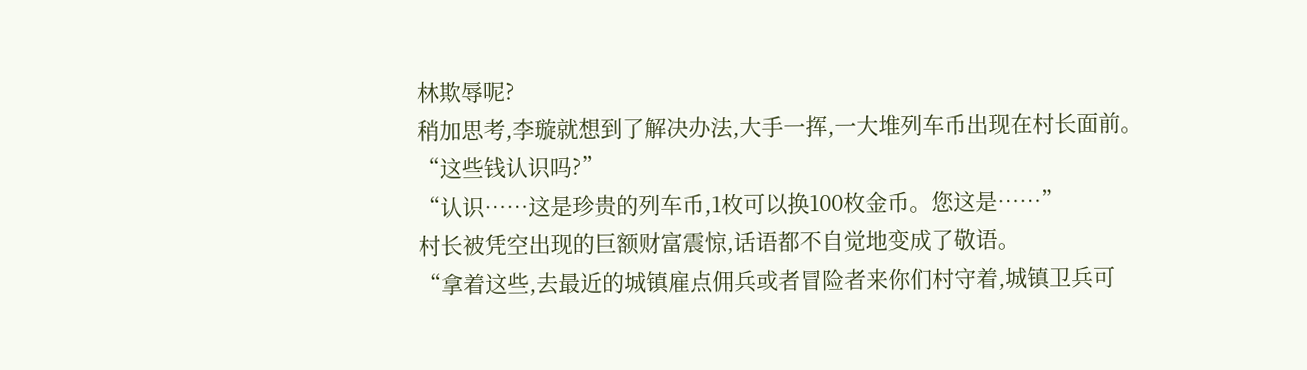林欺辱呢?
稍加思考,李璇就想到了解决办法,大手一挥,一大堆列车币出现在村长面前。
“这些钱认识吗?”
“认识……这是珍贵的列车币,1枚可以换100枚金币。您这是……”
村长被凭空出现的巨额财富震惊,话语都不自觉地变成了敬语。
“拿着这些,去最近的城镇雇点佣兵或者冒险者来你们村守着,城镇卫兵可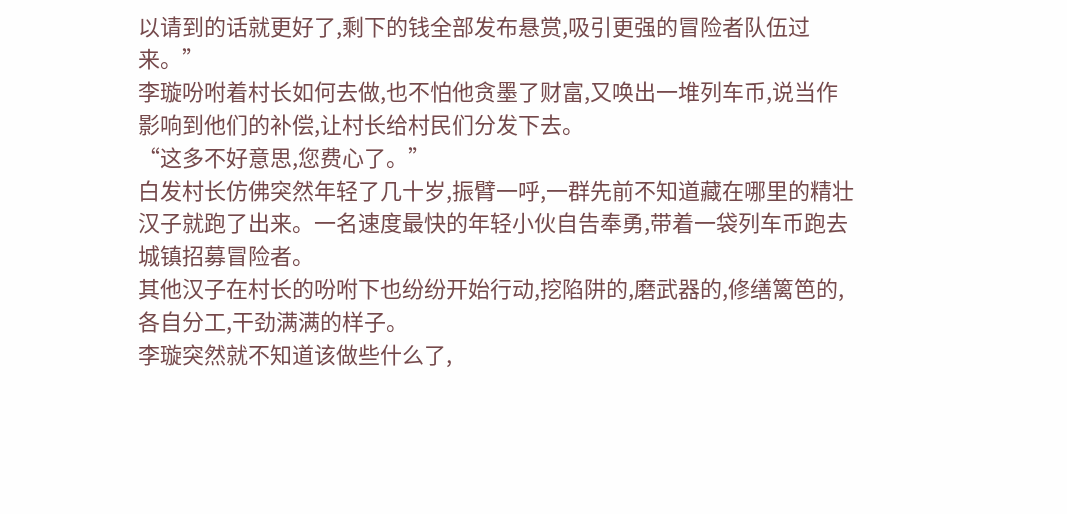以请到的话就更好了,剩下的钱全部发布悬赏,吸引更强的冒险者队伍过来。”
李璇吩咐着村长如何去做,也不怕他贪墨了财富,又唤出一堆列车币,说当作影响到他们的补偿,让村长给村民们分发下去。
“这多不好意思,您费心了。”
白发村长仿佛突然年轻了几十岁,振臂一呼,一群先前不知道藏在哪里的精壮汉子就跑了出来。一名速度最快的年轻小伙自告奉勇,带着一袋列车币跑去城镇招募冒险者。
其他汉子在村长的吩咐下也纷纷开始行动,挖陷阱的,磨武器的,修缮篱笆的,各自分工,干劲满满的样子。
李璇突然就不知道该做些什么了,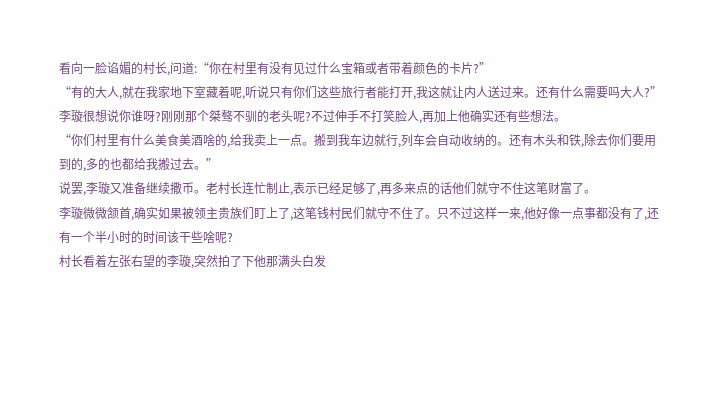看向一脸谄媚的村长,问道:“你在村里有没有见过什么宝箱或者带着颜色的卡片?”
“有的大人,就在我家地下室藏着呢,听说只有你们这些旅行者能打开,我这就让内人送过来。还有什么需要吗大人?”
李璇很想说你谁呀?刚刚那个桀骜不驯的老头呢?不过伸手不打笑脸人,再加上他确实还有些想法。
“你们村里有什么美食美酒啥的,给我卖上一点。搬到我车边就行,列车会自动收纳的。还有木头和铁,除去你们要用到的,多的也都给我搬过去。”
说罢,李璇又准备继续撒币。老村长连忙制止,表示已经足够了,再多来点的话他们就守不住这笔财富了。
李璇微微颔首,确实如果被领主贵族们盯上了,这笔钱村民们就守不住了。只不过这样一来,他好像一点事都没有了,还有一个半小时的时间该干些啥呢?
村长看着左张右望的李璇,突然拍了下他那满头白发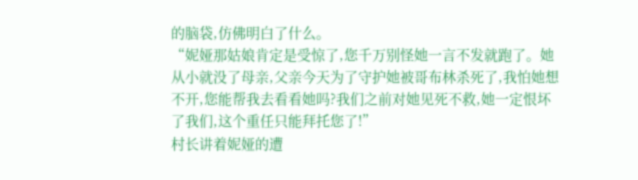的脑袋,仿佛明白了什么。
“妮娅那姑娘肯定是受惊了,您千万别怪她一言不发就跑了。她从小就没了母亲,父亲今天为了守护她被哥布林杀死了,我怕她想不开,您能帮我去看看她吗?我们之前对她见死不救,她一定恨坏了我们,这个重任只能拜托您了!”
村长讲着妮娅的遭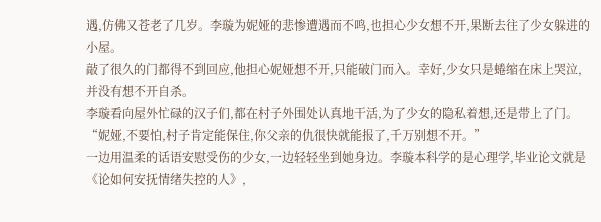遇,仿佛又苍老了几岁。李璇为妮娅的悲惨遭遇而不鸣,也担心少女想不开,果断去往了少女躲进的小屋。
敲了很久的门都得不到回应,他担心妮娅想不开,只能破门而入。幸好,少女只是蜷缩在床上哭泣,并没有想不开自杀。
李璇看向屋外忙碌的汉子们,都在村子外围处认真地干活,为了少女的隐私着想,还是带上了门。
“妮娅,不要怕,村子肯定能保住,你父亲的仇很快就能报了,千万别想不开。”
一边用温柔的话语安慰受伤的少女,一边轻轻坐到她身边。李璇本科学的是心理学,毕业论文就是《论如何安抚情绪失控的人》,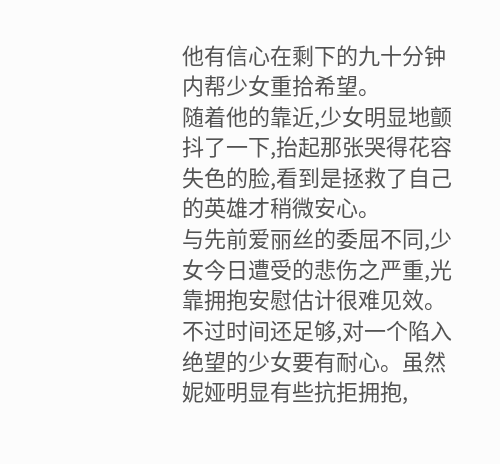他有信心在剩下的九十分钟内帮少女重拾希望。
随着他的靠近,少女明显地颤抖了一下,抬起那张哭得花容失色的脸,看到是拯救了自己的英雄才稍微安心。
与先前爱丽丝的委屈不同,少女今日遭受的悲伤之严重,光靠拥抱安慰估计很难见效。
不过时间还足够,对一个陷入绝望的少女要有耐心。虽然妮娅明显有些抗拒拥抱,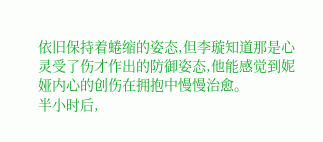依旧保持着蜷缩的姿态,但李璇知道那是心灵受了伤才作出的防御姿态,他能感觉到妮娅内心的创伤在拥抱中慢慢治愈。
半小时后,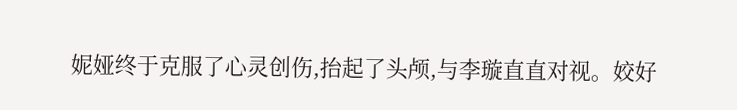妮娅终于克服了心灵创伤,抬起了头颅,与李璇直直对视。姣好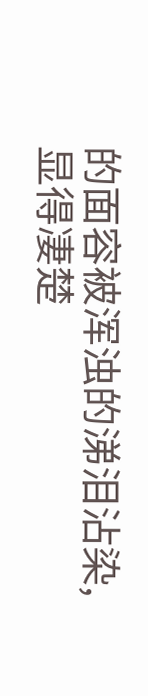的面容被浑浊的涕泪沾染,显得凄楚